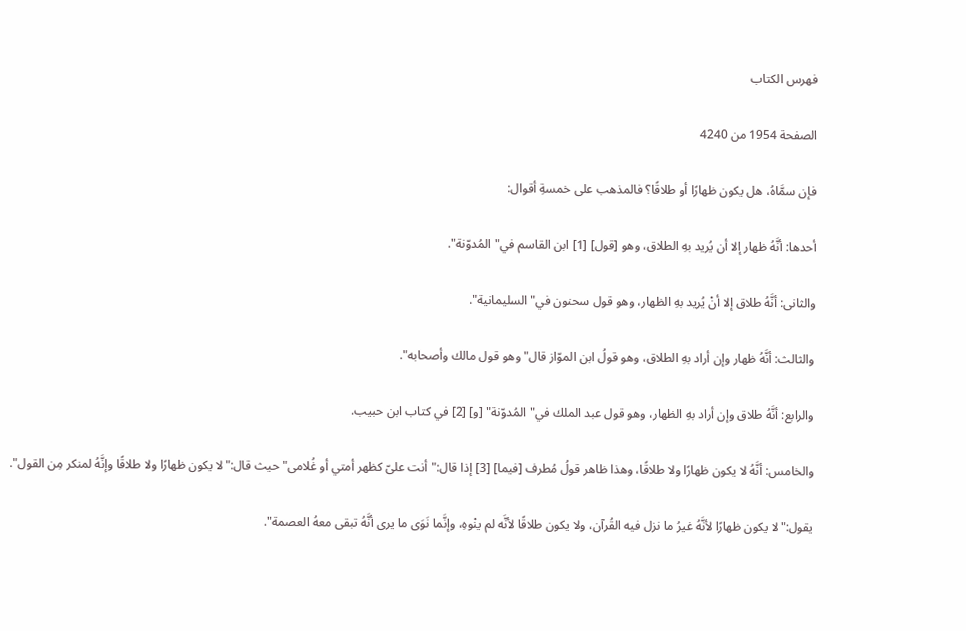فهرس الكتاب

الصفحة 1954 من 4240

فإن سمَّاهُ، هل يكون ظهارًا أو طلاقًا؟ فالمذهب على خمسةِ أقوال:

أحدها: أنَّهُ ظهار إلا أن يُريد بهِ الطلاق، وهو [قول] [1] ابن القاسم في"المُدوّنة".

والثانى: أنَّهُ طلاق إلا أنْ يُريد بهِ الظهار، وهو قول سحنون في"السليمانية".

والثالث: أنَّهُ ظهار وإن أراد بهِ الطلاق، وهو قولُ ابن الموّاز قال"وهو قول مالك وأصحابه".

والرابع: أنَّهُ طلاق وإن أراد بهِ الظهار، وهو قول عبد الملك في"المُدوّنة" [و] [2] في كتاب ابن حبيب.

والخامس: أنَّهُ لا يكون ظهارًا ولا طلاقًا، وهذا ظاهر قولُ مُطرف [فيما] [3] إذا قال:"أنت علىّ كظهر أمتي أو غُلامى"حيث قال:"لا يكون ظهارًا ولا طلاقًا وإنَّهُ لمنكر مِن القول".

يقول:"لا يكون ظهارًا لأنَّهُ غيرُ ما نزل فيه القُرآن، ولا يكون طلاقًا لأنَّه لم ينْوهِ، وإنَّما نَوَى ما يرى أنَّهُ تبقى معهُ العصمة".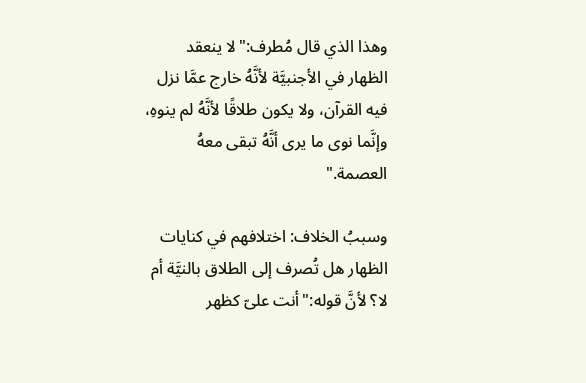وهذا الذي قال مُطرف:"لا ينعقد الظهار في الأجنبيَّة لأنَّهُ خارج عمَّا نزل فيه القرآن، ولا يكون طلاقًا لأنَّهُ لم ينوهِ، وإنَّما نوى ما يرى أنَّهُ تبقى معهُ العصمة."

وسببُ الخلاف: اختلافهم في كنايات الظهار هل تُصرف إلى الطلاق بالنيَّة أم لا؟ لأنَّ قوله:"أنت علىّ كظهر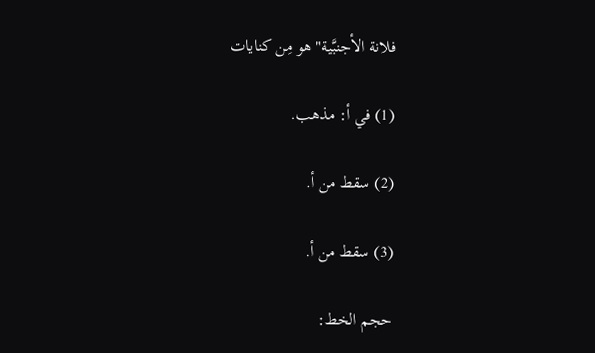فلانة الأجنبَّية"هو مِن كنايات

(1) في أ: مذهب.

(2) سقط من أ.

(3) سقط من أ.

حجم الخط: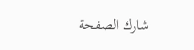شارك الصفحة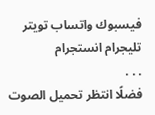فيسبوك واتساب تويتر تليجرام انستجرام
. . .
فضلًا انتظر تحميل الصوت